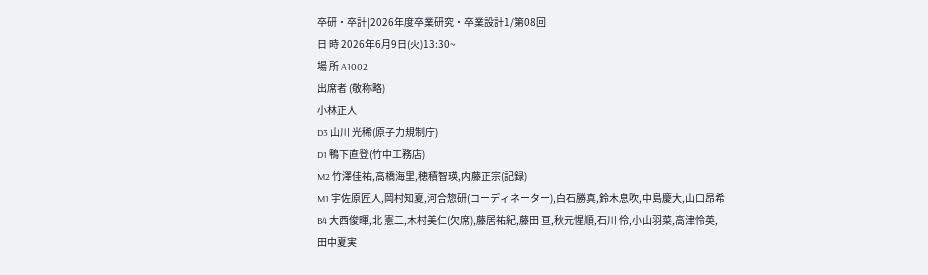卒研・卒計|2026年度卒業研究・卒業設計1/第08回
日 時 2026年6月9日(火)13:30~
場 所 A1002
出席者 (敬称略)
小林正人
D3 山川 光稀(原子力規制庁)
D1 鴨下直登(竹中工務店)
M2 竹澤佳祐,高橋海里,穂積智瑛,内藤正宗(記録)
M1 宇佐原匠人,岡村知夏,河合惣研(コーディネーター),白石勝真,鈴木息吹,中島慶大,山口昂希
B4 大西俊暉,北 憲二,木村美仁(欠席),藤居祐紀,藤田 亘,秋元惺順,石川 伶,小山羽菜,高津怜英,田中夏実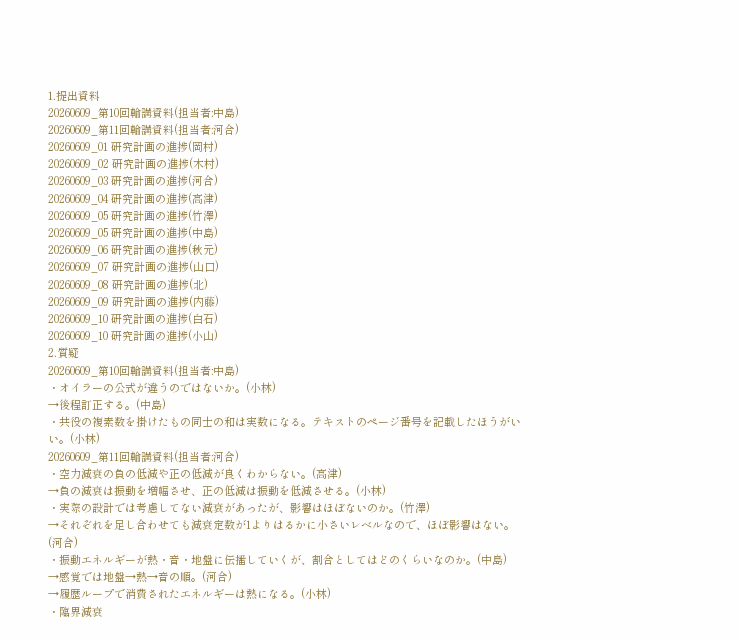1.提出資料
20260609_第10回輪講資料(担当者:中島)
20260609_第11回輪講資料(担当者:河合)
20260609_01 研究計画の進捗(岡村)
20260609_02 研究計画の進捗(木村)
20260609_03 研究計画の進捗(河合)
20260609_04 研究計画の進捗(高津)
20260609_05 研究計画の進捗(竹澤)
20260609_05 研究計画の進捗(中島)
20260609_06 研究計画の進捗(秋元)
20260609_07 研究計画の進捗(山口)
20260609_08 研究計画の進捗(北)
20260609_09 研究計画の進捗(内藤)
20260609_10 研究計画の進捗(白石)
20260609_10 研究計画の進捗(小山)
2.質疑
20260609_第10回輪講資料(担当者:中島)
・オイラーの公式が違うのではないか。(小林)
→後程訂正する。(中島)
・共役の複素数を掛けたもの同士の和は実数になる。テキストのページ番号を記載したほうがいい。(小林)
20260609_第11回輪講資料(担当者:河合)
・空力減衰の負の低減や正の低減が良くわからない。(高津)
→負の減衰は振動を増幅させ、正の低減は振動を低減させる。(小林)
・実際の設計では考慮してない減衰があったが、影響はほぼないのか。(竹澤)
→それぞれを足し合わせても減衰定数が1よりはるかに小さいレベルなので、ほぼ影響はない。(河合)
・振動エネルギーが熱・音・地盤に伝播していくが、割合としてはどのくらいなのか。(中島)
→感覚では地盤→熱→音の順。(河合)
→履歴ループで消費されたエネルギーは熱になる。(小林)
・臨界減衰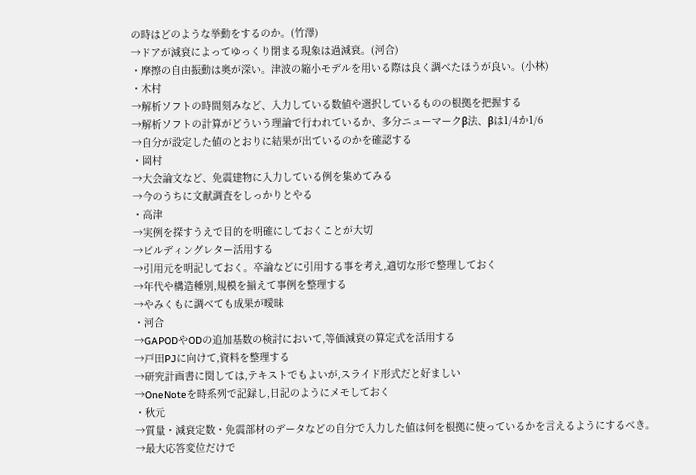の時はどのような挙動をするのか。(竹澤)
→ドアが減衰によってゆっくり閉まる現象は過減衰。(河合)
・摩擦の自由振動は奥が深い。津波の縮小モデルを用いる際は良く調べたほうが良い。(小林)
・木村
→解析ソフトの時間刻みなど、入力している数値や選択しているものの根拠を把握する
→解析ソフトの計算がどういう理論で行われているか、多分ニューマークβ法、βは1/4か1/6
→自分が設定した値のとおりに結果が出ているのかを確認する
・岡村
→大会論文など、免震建物に入力している例を集めてみる
→今のうちに文献調査をしっかりとやる
・高津
→実例を探すうえで目的を明確にしておくことが大切
→ビルディングレター活用する
→引用元を明記しておく。卒論などに引用する事を考え,適切な形で整理しておく
→年代や構造種別,規模を揃えて事例を整理する
→やみくもに調べても成果が曖昧
・河合
→GAPODやODの追加基数の検討において,等価減衰の算定式を活用する
→戸田PJに向けて,資料を整理する
→研究計画書に関しては,テキストでもよいが,スライド形式だと好ましい
→OneNoteを時系列で記録し,日記のようにメモしておく
・秋元
→質量・減衰定数・免震部材のデータなどの自分で入力した値は何を根拠に使っているかを言えるようにするべき。
→最大応答変位だけで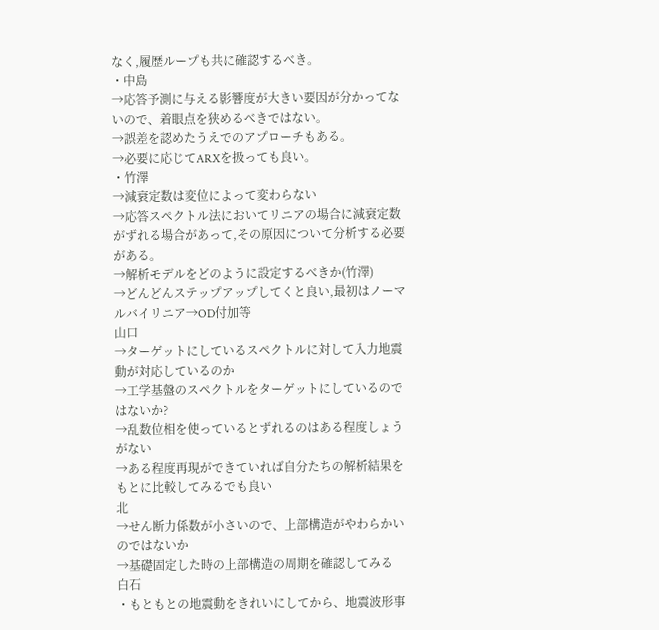なく,履歴ループも共に確認するべき。
・中島
→応答予測に与える影響度が大きい要因が分かってないので、着眼点を狭めるべきではない。
→誤差を認めたうえでのアプローチもある。
→必要に応じてARXを扱っても良い。
・竹澤
→減衰定数は変位によって変わらない
→応答スペクトル法においてリニアの場合に減衰定数がずれる場合があって,その原因について分析する必要がある。
→解析モデルをどのように設定するべきか(竹澤)
→どんどんステップアップしてくと良い,最初はノーマルバイリニア→OD付加等
山口
→ターゲットにしているスペクトルに対して入力地震動が対応しているのか
→工学基盤のスペクトルをターゲットにしているのではないか?
→乱数位相を使っているとずれるのはある程度しょうがない
→ある程度再現ができていれば自分たちの解析結果をもとに比較してみるでも良い
北
→せん断力係数が小さいので、上部構造がやわらかいのではないか
→基礎固定した時の上部構造の周期を確認してみる
白石
・もともとの地震動をきれいにしてから、地震波形事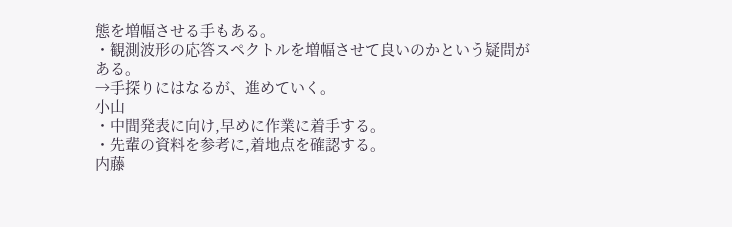態を増幅させる手もある。
・観測波形の応答スペクトルを増幅させて良いのかという疑問がある。
→手探りにはなるが、進めていく。
小山
・中間発表に向け,早めに作業に着手する。
・先輩の資料を参考に,着地点を確認する。
内藤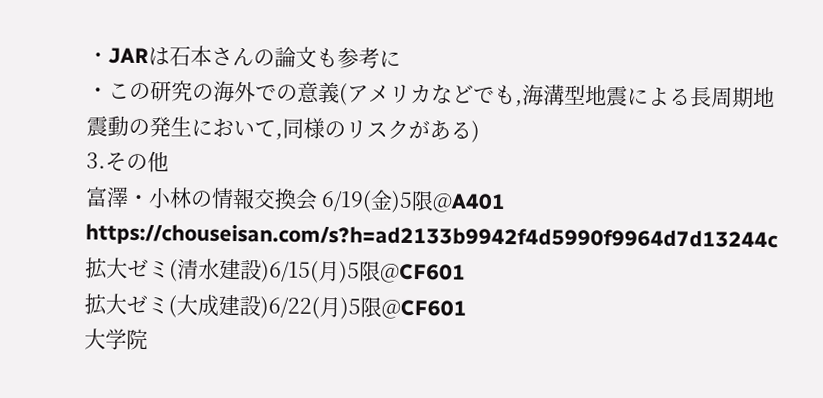・JARは石本さんの論文も参考に
・この研究の海外での意義(アメリカなどでも,海溝型地震による長周期地震動の発生において,同様のリスクがある)
3.その他
富澤・小林の情報交換会 6/19(金)5限@A401 https://chouseisan.com/s?h=ad2133b9942f4d5990f9964d7d13244c
拡大ゼミ(清水建設)6/15(月)5限@CF601
拡大ゼミ(大成建設)6/22(月)5限@CF601
大学院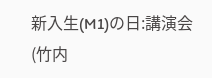新入生(M1)の日:講演会(竹内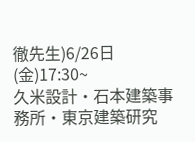徹先生)6/26日(金)17:30~
久米設計・石本建築事務所・東京建築研究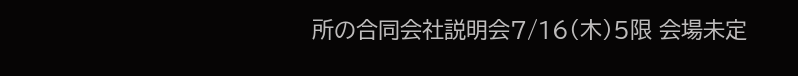所の合同会社説明会7/16(木)5限 会場未定